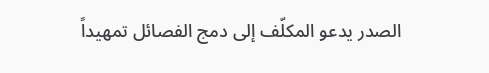الصدر يدعو المكلّف إلى دمج الفصائل تمهيداً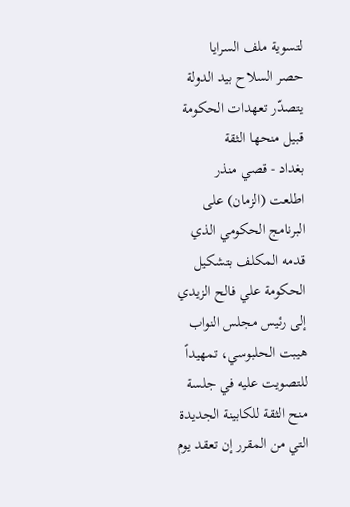لتسوية ملف السرايا
حصر السلاح بيد الدولة يتصدّر تعهدات الحكومة قبيل منحها الثقة
بغداد - قصي منذر
اطلعت (الزمان) على البرنامج الحكومي الذي قدمه المكلف بتشكيل الحكومة علي فالح الزيدي إلى رئيس مجلس النواب هيبت الحلبوسي، تمهيداً للتصويت عليه في جلسة منح الثقة للكابينة الجديدة التي من المقرر إن تعقد يوم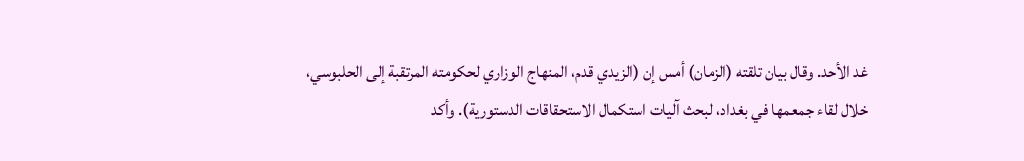غد الأحد. وقال بيان تلقته (الزمان) أمس إن (الزيدي قدم، المنهاج الوزاري لحكومته المرتقبة إلى الحلبوسي، خلال لقاء جمعمها في بغداد، لبحث آليات استكمال الاستحقاقات الدستورية). وأكد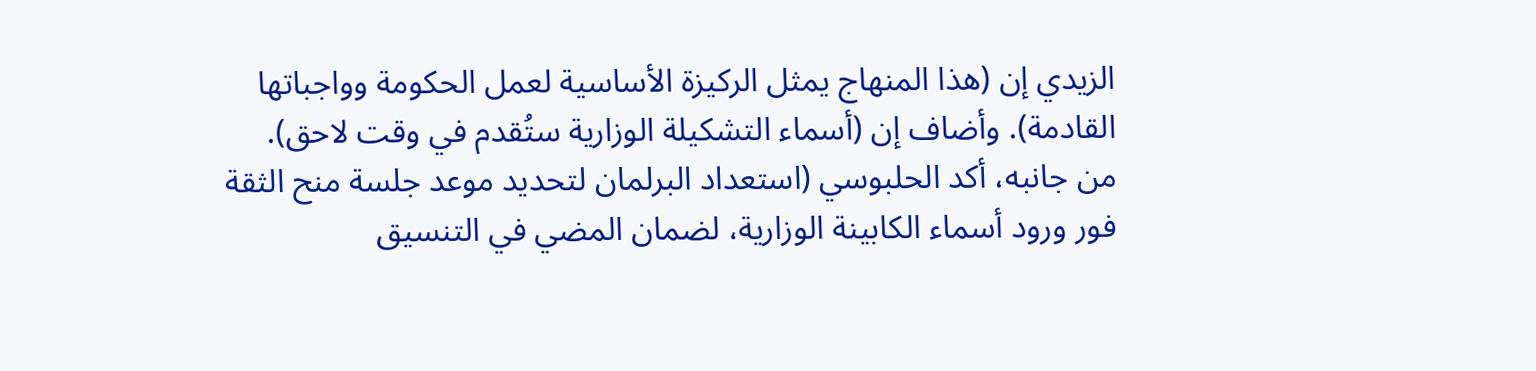الزيدي إن (هذا المنهاج يمثل الركيزة الأساسية لعمل الحكومة وواجباتها القادمة). وأضاف إن (أسماء التشكيلة الوزارية ستُقدم في وقت لاحق). من جانبه، أكد الحلبوسي (استعداد البرلمان لتحديد موعد جلسة منح الثقة فور ورود أسماء الكابينة الوزارية، لضمان المضي في التنسيق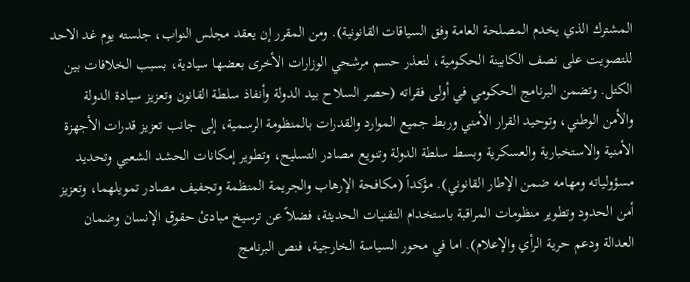المشترك الذي يخدم المصلحة العامة وفق السياقات القانونية). ومن المقرر إن يعقد مجلس النواب، جلسته يوم غد الاحد للتصويت على نصف الكابينة الحكومية، لتعذر حسم مرشحي الوزارات الأخرى بعضها سيادية، بسبب الخلافات بين الكتل. وتضمن البرنامج الحكومي في أولى فقراته (حصر السلاح بيد الدولة وأنفاذ سلطة القانون وتعزيز سيادة الدولة والأمن الوطني، وتوحيد القرار الأمني وربط جميع الموارد والقدرات بالمنظومة الرسمية، إلى جانب تعزيز قدرات الأجهزة الأمنية والاستخبارية والعسكرية وبسط سلطة الدولة وتنويع مصادر التسليح، وتطوير إمكانات الحشد الشعبي وتحديد مسؤولياته ومهامه ضمن الإطار القانوني). مؤكداً (مكافحة الإرهاب والجريمة المنظمة وتجفيف مصادر تمويلهما، وتعزيز أمن الحدود وتطوير منظومات المراقبة باستخدام التقنيات الحديثة، فضلاً عن ترسيخ مبادئ حقوق الإنسان وضمان العدالة ودعم حرية الرأي والإعلام). اما في محور السياسة الخارجية، فنص البرنامج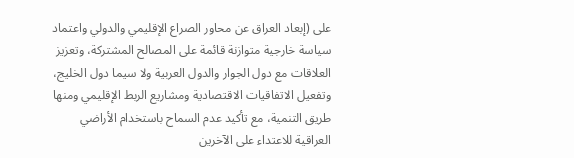على (إبعاد العراق عن محاور الصراع الإقليمي والدولي واعتماد سياسة خارجية متوازنة قائمة على المصالح المشتركة، وتعزيز العلاقات مع دول الجوار والدول العربية ولا سيما دول الخليج، وتفعيل الاتفاقيات الاقتصادية ومشاريع الربط الإقليمي ومنها طريق التنمية، مع تأكيد عدم السماح باستخدام الأراضي العراقية للاعتداء على الآخرين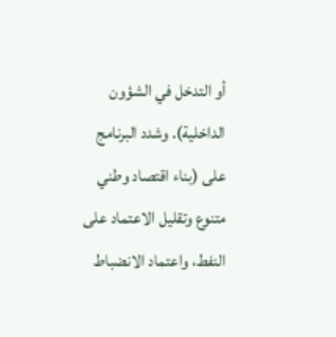أو التدخل في الشؤون الداخلية). وشدد البرنامج على (بناء اقتصاد وطني متنوع وتقليل الاعتماد على النفط، واعتماد الانضباط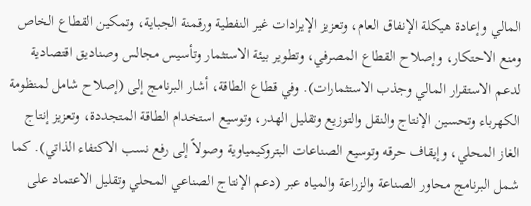المالي وإعادة هيكلة الإنفاق العام، وتعزيز الإيرادات غير النفطية ورقمنة الجباية، وتمكين القطاع الخاص ومنع الاحتكار، وإصلاح القطاع المصرفي، وتطوير بيئة الاستثمار وتأسيس مجالس وصناديق اقتصادية لدعم الاستقرار المالي وجذب الاستثمارات). وفي قطاع الطاقة، أشار البرنامج إلى (إصلاح شامل لمنظومة الكهرباء وتحسين الإنتاج والنقل والتوزيع وتقليل الهدر، وتوسيع استخدام الطاقة المتجددة، وتعزيز إنتاج الغاز المحلي، وإيقاف حرقه وتوسيع الصناعات البتروكيمياوية وصولاً إلى رفع نسب الاكتفاء الذاتي). كما شمل البرنامج محاور الصناعة والزراعة والمياه عبر (دعم الإنتاج الصناعي المحلي وتقليل الاعتماد على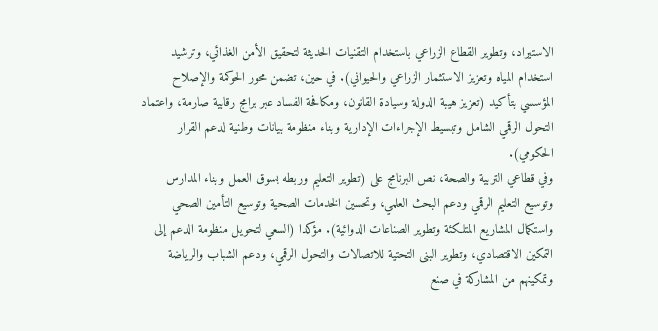الاستيراد، وتطوير القطاع الزراعي باستخدام التقنيات الحديثة لتحقيق الأمن الغذائي، وترشيد استخدام المياه وتعزيز الاستثمار الزراعي والحيواني). في حين، تضمن محور الحوكمة والإصلاح المؤسسي بتأكيد (تعزيز هيبة الدولة وسيادة القانون، ومكافحة الفساد عبر برامج رقابية صارمة، واعتماد التحول الرقمي الشامل وتبسيط الإجراءات الإدارية وبناء منظومة بيانات وطنية لدعم القرار الحكومي).
وفي قطاعي التربية والصحة، نص البرنامج على (تطوير التعليم وربطه بسوق العمل وبناء المدارس وتوسيع التعليم الرقمي ودعم البحث العلمي، وتحسين الخدمات الصحية وتوسيع التأمين الصحي واستكمال المشاريع المتلكئة وتطوير الصناعات الدوائية). مؤكدا (السعي لتحويل منظومة الدعم إلى التمكين الاقتصادي، وتطوير البنى التحتية للاتصالات والتحول الرقمي، ودعم الشباب والرياضة وتمكينهم من المشاركة في صنع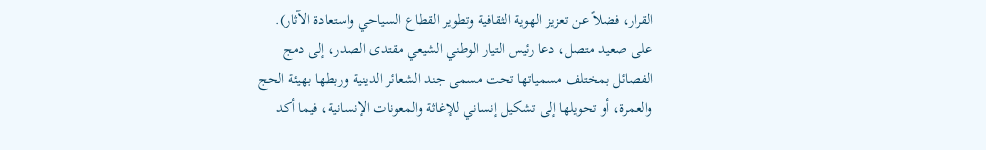القرار، فضلاً عن تعزيز الهوية الثقافية وتطوير القطاع السياحي واستعادة الآثار). على صعيد متصل، دعا رئيس التيار الوطني الشيعي مقتدى الصدر، إلى دمج الفصائل بمختلف مسمياتها تحت مسمى جند الشعائر الدينية وربطها بهيئة الحج والعمرة، أو تحويلها إلى تشكيل إنساني للإغاثة والمعونات الإنسانية، فيما أكد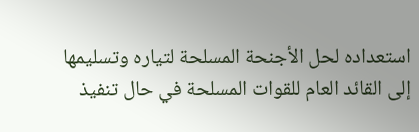استعداده لحل الأجنحة المسلحة لتياره وتسليمها إلى القائد العام للقوات المسلحة في حال تنفيذ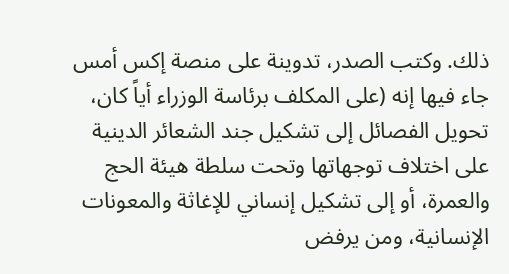ذلك. وكتب الصدر، تدوينة على منصة إكس أمس جاء فيها إنه (على المكلف برئاسة الوزراء أياً كان، تحويل الفصائل إلى تشكيل جند الشعائر الدينية على اختلاف توجهاتها وتحت سلطة هيئة الحج والعمرة، أو إلى تشكيل إنساني للإغاثة والمعونات الإنسانية، ومن يرفض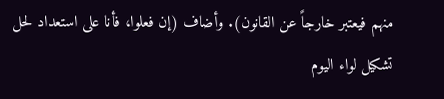منهم فيعتبر خارجاً عن القانون). وأضاف (إن فعلوا، فأنا على استعداد لحل تشكيل لواء اليوم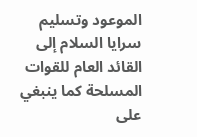الموعود وتسليم سرايا السلام إلى القائد العام للقوات المسلحة كما ينبغي على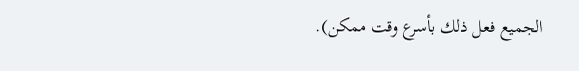الجميع فعل ذلك بأسرع وقت ممكن).